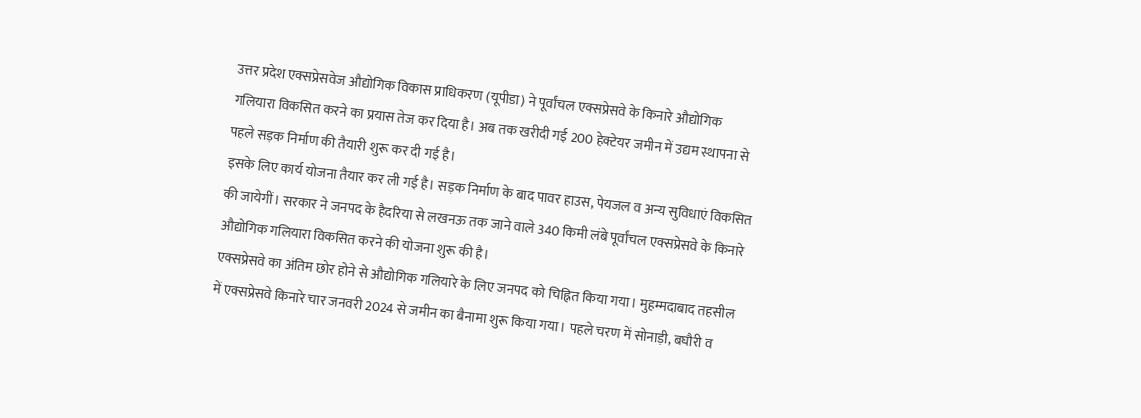उत्तर प्रदेश एक्सप्रेसवेज औद्योगिक विकास प्राधिकरण (यूपीडा) ने पूर्वांचल एक्सप्रेसवे के किनारे औद्योगिक गलियारा विकसित करने का प्रयास तेज कर दिया है। अब तक खरीदी गई 200 हेक्टेयर जमीन में उद्यम स्थापना से पहले सड़क निर्माण की तैयारी शुरू कर दी गई है।
इसके लिए कार्य योजना तैयार कर ली गई है। सड़क निर्माण के बाद पावर हाउस, पेयजल व अन्य सुविधाएं विकसित की जायेगीं। सरकार ने जनपद के हैदरिया से लखनऊ तक जाने वाले 340 किमी लंबे पूर्वांचल एक्सप्रेसवे के किनारे औद्योगिक गलियारा विकसित करने की योजना शुरू की है।
एक्सप्रेसवे का अंतिम छोर होने से औद्योगिक गलियारे के लिए जनपद को चिह्नित किया गया। मुहम्मदाबाद तहसील में एक्सप्रेसवे किनारे चार जनवरी 2024 से जमीन का बैनामा शुरू किया गया। पहले चरण में सोनाड़ी, बघौरी व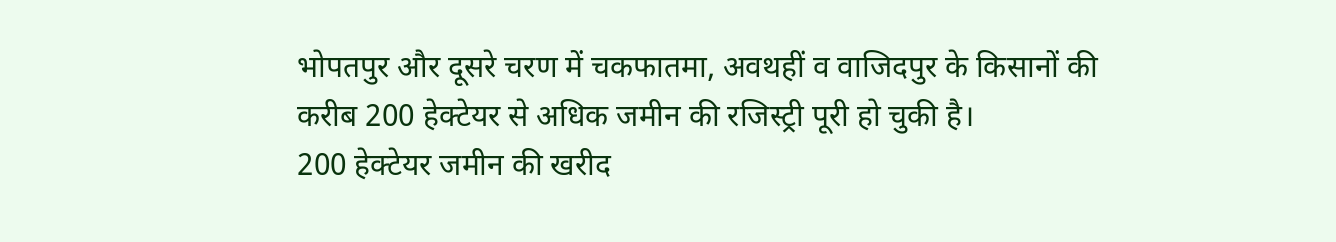भोपतपुर और दूसरे चरण में चकफातमा, अवथहीं व वाजिदपुर के किसानों की करीब 200 हेक्टेयर से अधिक जमीन की रजिस्ट्री पूरी हो चुकी है।
200 हेक्टेयर जमीन की खरीद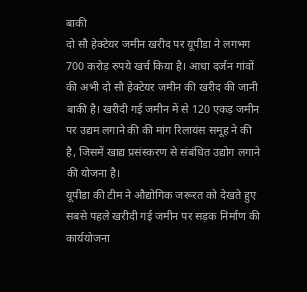बाकी
दो सौ हेक्टेयर जमीन खरीद पर यूपीडा ने लगभग 700 करोड़ रुपये खर्च किया है। आधा दर्जन गांवों की अभी दो सौ हेक्टेयर जमीन की खरीद की जानी बाकी है। खरीदी गई जमीन में से 120 एकड़ जमीन पर उद्यम लगाने की की मांग रिलायंस समूह ने की है, जिसमें खाद्य प्रसंस्करण से संबंधित उद्योग लगाने की योजना है।
यूपीडा की टीम ने औद्योगिक जरूरत को देखते हुए सबसे पहले खरीदी गई जमीन पर सड़क निर्माण की कार्ययोजना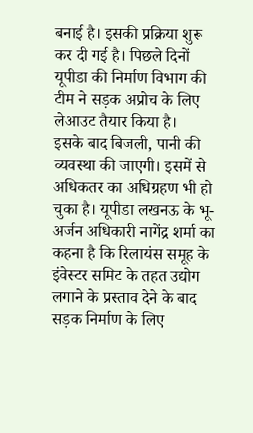बनाई है। इसकी प्रक्रिया शुरू कर दी गई है। पिछले दिनों यूपीडा की निर्माण विभाग की टीम ने सड़क अप्रोच के लिए लेआउट तैयार किया है।
इसके बाद बिजली, पानी की व्यवस्था की जाएगी। इसमें से अधिकतर का अधिग्रहण भी हो चुका है। यूपीडा लखनऊ के भू-अर्जन अधिकारी नागेंद्र शर्मा का कहना है कि रिलायंस समूह के इंवेस्टर समिट के तहत उद्योग लगाने के प्रस्ताव देने के बाद सड़क निर्माण के लिए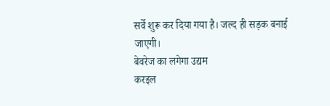सर्वे शुरू कर दिया गया है। जल्द ही सड़क बनाई जाएगी।
बेवरेज का लगेगा उद्यम
करइल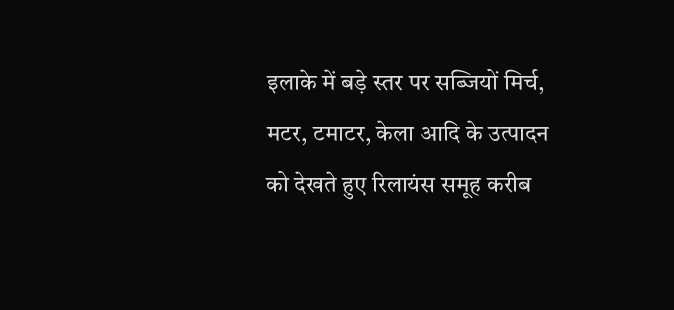इलाके में बड़े स्तर पर सब्जियों मिर्च, मटर, टमाटर, केला आदि के उत्पादन को देखते हुए रिलायंस समूह करीब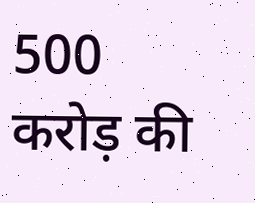500 करोड़ की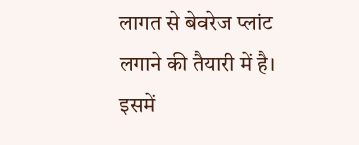लागत से बेवरेज प्लांट लगाने की तैयारी में है। इसमें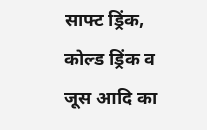साफ्ट ड्रिंक, कोल्ड ड्रिंक व जूस आदि का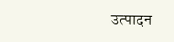उत्पादन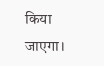किया जाएगा।